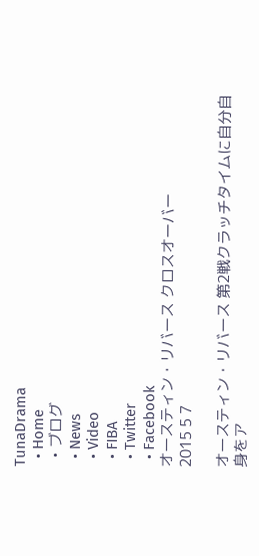TunaDrama
  • Home
  • ブログ
  • News
  • Video
  • FIBA
  • Twitter
  • Facebook
オースティン・リバース クロスオーバー
2015 5 7

オースティン・リバース 第2戦クラッチタイムに自分自身をア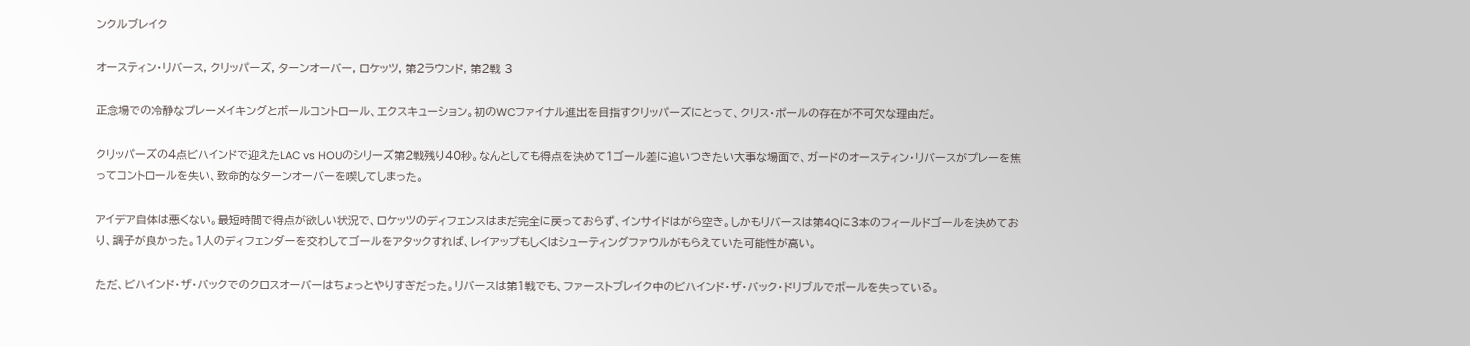ンクルブレイク

オースティン・リバース, クリッパーズ, ターンオーバー, ロケッツ, 第2ラウンド, 第2戦 3

正念場での冷静なプレーメイキングとボールコントロール、エクスキューション。初のWCファイナル進出を目指すクリッパーズにとって、クリス・ポールの存在が不可欠な理由だ。

クリッパーズの4点ビハインドで迎えたLAC vs HOUのシリーズ第2戦残り40秒。なんとしても得点を決めて1ゴール差に追いつきたい大事な場面で、ガードのオースティン・リバースがプレーを焦ってコントロールを失い、致命的なターンオーバーを喫してしまった。

アイデア自体は悪くない。最短時間で得点が欲しい状況で、ロケッツのディフェンスはまだ完全に戻っておらず、インサイドはがら空き。しかもリバースは第4Qに3本のフィールドゴールを決めており、調子が良かった。1人のディフェンダーを交わしてゴールをアタックすれば、レイアップもしくはシューティングファウルがもらえていた可能性が高い。

ただ、ビハインド・ザ・バックでのクロスオーバーはちょっとやりすぎだった。リバースは第1戦でも、ファーストブレイク中のビハインド・ザ・バック・ドリブルでボールを失っている。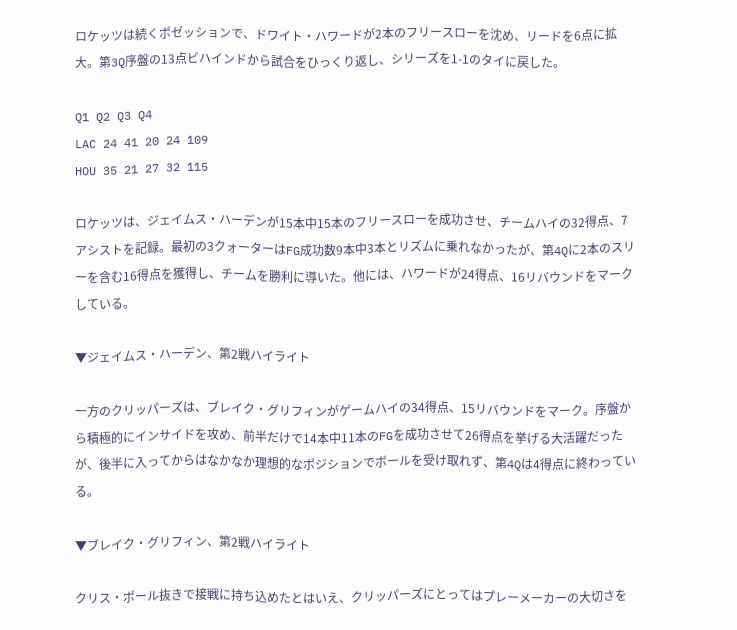ロケッツは続くポゼッションで、ドワイト・ハワードが2本のフリースローを沈め、リードを6点に拡大。第3Q序盤の13点ビハインドから試合をひっくり返し、シリーズを1-1のタイに戻した。

Q1 Q2 Q3 Q4
LAC 24 41 20 24 109
HOU 35 21 27 32 115

ロケッツは、ジェイムス・ハーデンが15本中15本のフリースローを成功させ、チームハイの32得点、7アシストを記録。最初の3クォーターはFG成功数9本中3本とリズムに乗れなかったが、第4Qに2本のスリーを含む16得点を獲得し、チームを勝利に導いた。他には、ハワードが24得点、16リバウンドをマークしている。

▼ジェイムス・ハーデン、第2戦ハイライト

一方のクリッパーズは、ブレイク・グリフィンがゲームハイの34得点、15リバウンドをマーク。序盤から積極的にインサイドを攻め、前半だけで14本中11本のFGを成功させて26得点を挙げる大活躍だったが、後半に入ってからはなかなか理想的なポジションでボールを受け取れず、第4Qは4得点に終わっている。

▼ブレイク・グリフィン、第2戦ハイライト

クリス・ポール抜きで接戦に持ち込めたとはいえ、クリッパーズにとってはプレーメーカーの大切さを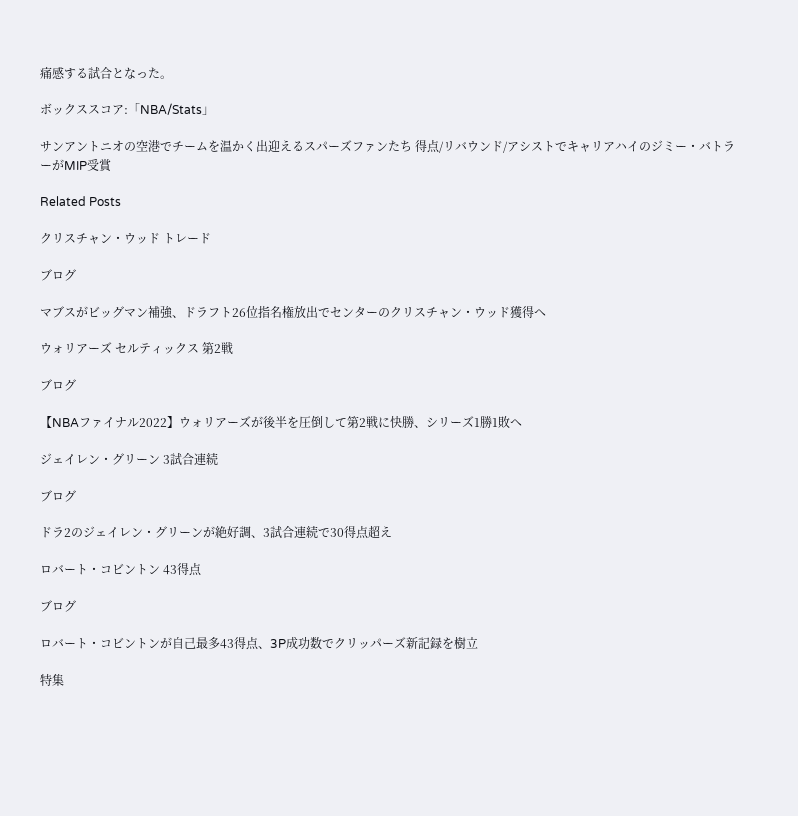痛感する試合となった。

ボックススコア:「NBA/Stats」

サンアントニオの空港でチームを温かく出迎えるスパーズファンたち 得点/リバウンド/アシストでキャリアハイのジミー・バトラーがMIP受賞

Related Posts

クリスチャン・ウッド トレード

ブログ

マブスがビッグマン補強、ドラフト26位指名権放出でセンターのクリスチャン・ウッド獲得へ

ウォリアーズ セルティックス 第2戦

ブログ

【NBAファイナル2022】ウォリアーズが後半を圧倒して第2戦に快勝、シリーズ1勝1敗へ

ジェイレン・グリーン 3試合連続

ブログ

ドラ2のジェイレン・グリーンが絶好調、3試合連続で30得点超え

ロバート・コビントン 43得点

ブログ

ロバート・コビントンが自己最多43得点、3P成功数でクリッパーズ新記録を樹立

特集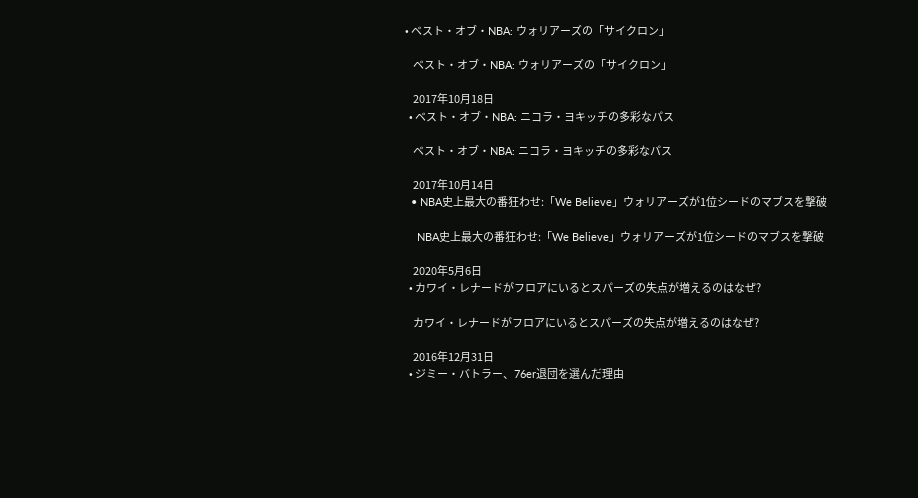• ベスト・オブ・NBA: ウォリアーズの「サイクロン」

    ベスト・オブ・NBA: ウォリアーズの「サイクロン」

    2017年10月18日
  • ベスト・オブ・NBA: ニコラ・ヨキッチの多彩なパス

    ベスト・オブ・NBA: ニコラ・ヨキッチの多彩なパス

    2017年10月14日
  • NBA史上最大の番狂わせ:「We Believe」ウォリアーズが1位シードのマブスを撃破

    NBA史上最大の番狂わせ:「We Believe」ウォリアーズが1位シードのマブスを撃破

    2020年5月6日
  • カワイ・レナードがフロアにいるとスパーズの失点が増えるのはなぜ?

    カワイ・レナードがフロアにいるとスパーズの失点が増えるのはなぜ?

    2016年12月31日
  • ジミー・バトラー、76er退団を選んだ理由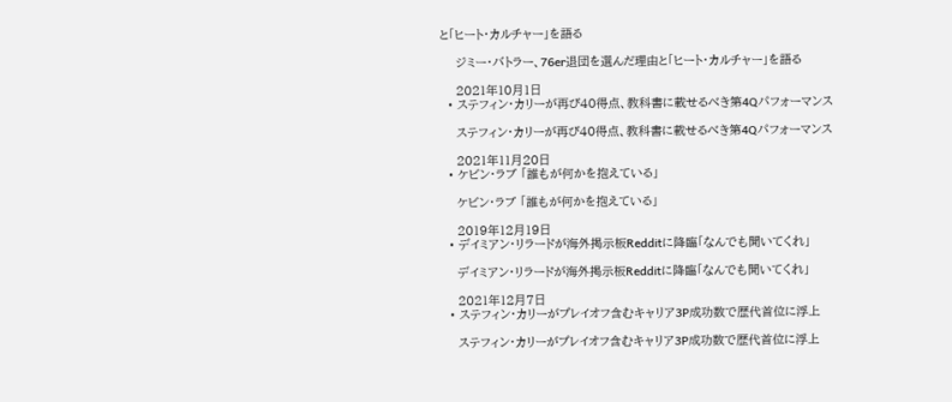と「ヒート・カルチャー」を語る

    ジミー・バトラー、76er退団を選んだ理由と「ヒート・カルチャー」を語る

    2021年10月1日
  • ステフィン・カリーが再び40得点、教科書に載せるべき第4Qパフォーマンス

    ステフィン・カリーが再び40得点、教科書に載せるべき第4Qパフォーマンス

    2021年11月20日
  • ケビン・ラブ 「誰もが何かを抱えている」

    ケビン・ラブ 「誰もが何かを抱えている」

    2019年12月19日
  • デイミアン・リラードが海外掲示板Redditに降臨「なんでも聞いてくれ」

    デイミアン・リラードが海外掲示板Redditに降臨「なんでも聞いてくれ」

    2021年12月7日
  • ステフィン・カリーがプレイオフ含むキャリア3P成功数で歴代首位に浮上

    ステフィン・カリーがプレイオフ含むキャリア3P成功数で歴代首位に浮上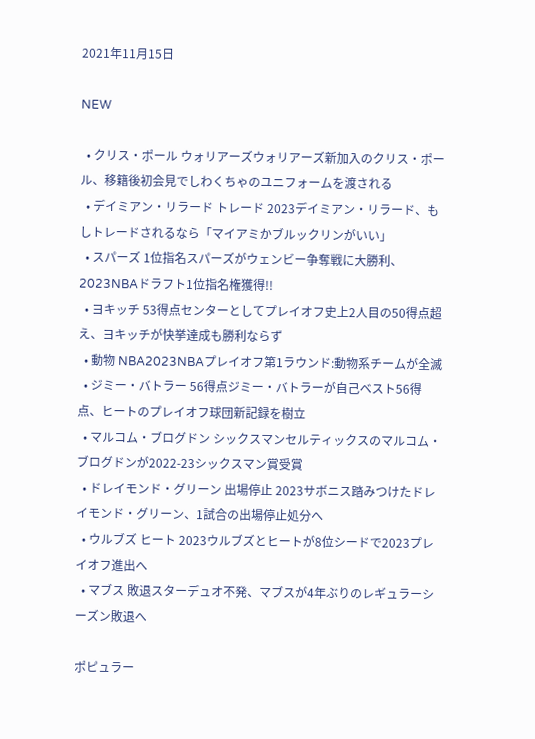2021年11月15日

NEW

  • クリス・ポール ウォリアーズウォリアーズ新加入のクリス・ポール、移籍後初会見でしわくちゃのユニフォームを渡される
  • デイミアン・リラード トレード 2023デイミアン・リラード、もしトレードされるなら「マイアミかブルックリンがいい」
  • スパーズ 1位指名スパーズがウェンビー争奪戦に大勝利、2023NBAドラフト1位指名権獲得!!
  • ヨキッチ 53得点センターとしてプレイオフ史上2人目の50得点超え、ヨキッチが快挙達成も勝利ならず
  • 動物 NBA2023NBAプレイオフ第1ラウンド:動物系チームが全滅
  • ジミー・バトラー 56得点ジミー・バトラーが自己ベスト56得点、ヒートのプレイオフ球団新記録を樹立
  • マルコム・ブログドン シックスマンセルティックスのマルコム・ブログドンが2022-23シックスマン賞受賞
  • ドレイモンド・グリーン 出場停止 2023サボニス踏みつけたドレイモンド・グリーン、1試合の出場停止処分へ
  • ウルブズ ヒート 2023ウルブズとヒートが8位シードで2023プレイオフ進出へ
  • マブス 敗退スターデュオ不発、マブスが4年ぶりのレギュラーシーズン敗退へ

ポピュラー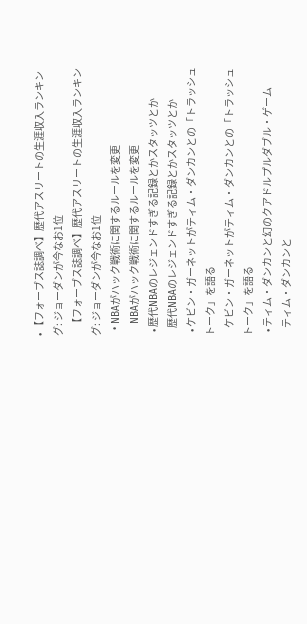• 【フォーブス誌調べ】歴代アスリートの生涯収入ランキング: ジョーダンが今なお1位
    【フォーブス誌調べ】歴代アスリートの生涯収入ランキング: ジョーダンが今なお1位
  • NBAがハック戦術に関するルールを変更
    NBAがハック戦術に関するルールを変更
  • 歴代NBAのレジェンドすぎる記録とかスタッツとか
    歴代NBAのレジェンドすぎる記録とかスタッツとか
  • ケビン・ガーネットがティム・ダンカンとの「トラッシュトーク」を語る
    ケビン・ガーネットがティム・ダンカンとの「トラッシュトーク」を語る
  • ティム・ダンカンと幻のクアドルプルダブル・ゲーム
    ティム・ダンカンと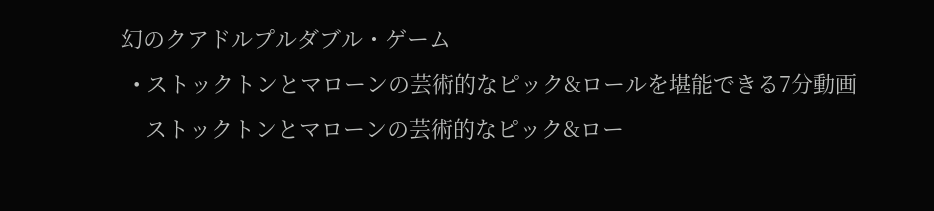幻のクアドルプルダブル・ゲーム
  • ストックトンとマローンの芸術的なピック&ロールを堪能できる7分動画
    ストックトンとマローンの芸術的なピック&ロー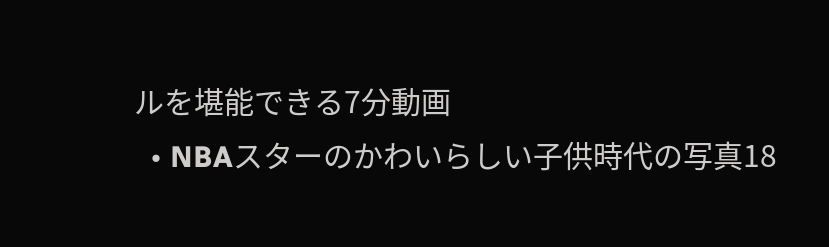ルを堪能できる7分動画
  • NBAスターのかわいらしい子供時代の写真18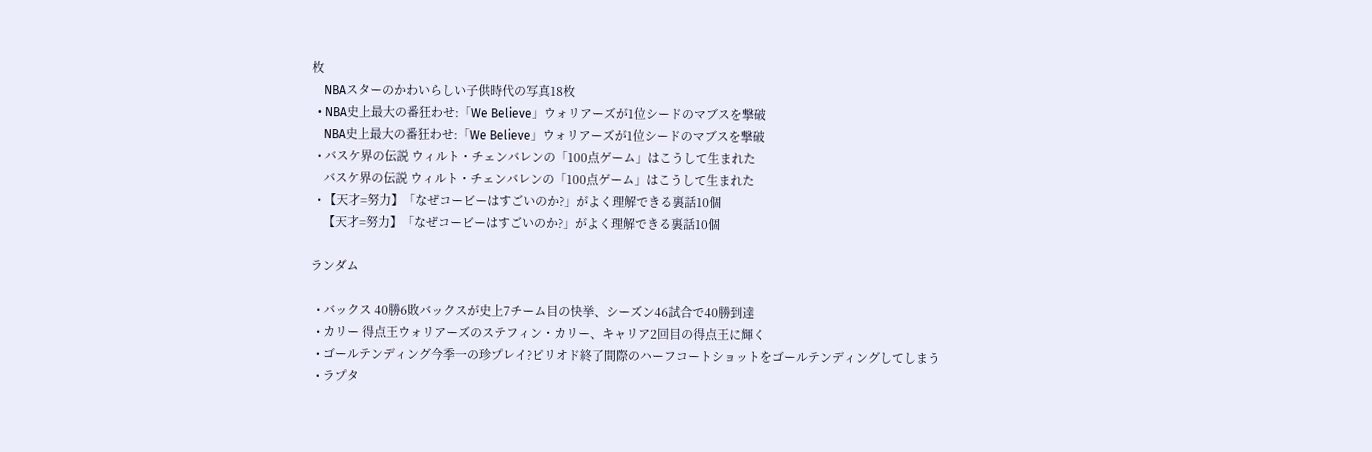枚
    NBAスターのかわいらしい子供時代の写真18枚
  • NBA史上最大の番狂わせ:「We Believe」ウォリアーズが1位シードのマブスを撃破
    NBA史上最大の番狂わせ:「We Believe」ウォリアーズが1位シードのマブスを撃破
  • バスケ界の伝説 ウィルト・チェンバレンの「100点ゲーム」はこうして生まれた
    バスケ界の伝説 ウィルト・チェンバレンの「100点ゲーム」はこうして生まれた
  • 【天才=努力】「なぜコービーはすごいのか?」がよく理解できる裏話10個
    【天才=努力】「なぜコービーはすごいのか?」がよく理解できる裏話10個

ランダム

  • バックス 40勝6敗バックスが史上7チーム目の快挙、シーズン46試合で40勝到達
  • カリー 得点王ウォリアーズのステフィン・カリー、キャリア2回目の得点王に輝く
  • ゴールテンディング今季一の珍プレイ?ピリオド終了間際のハーフコートショットをゴールテンディングしてしまう
  • ラプタ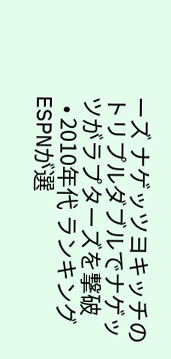ーズ ナゲッツヨキッチのトリプルダブルでナゲッツがラプターズを撃破
  • 2010年代 ランキングESPNが選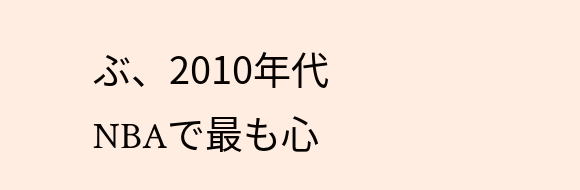ぶ、2010年代NBAで最も心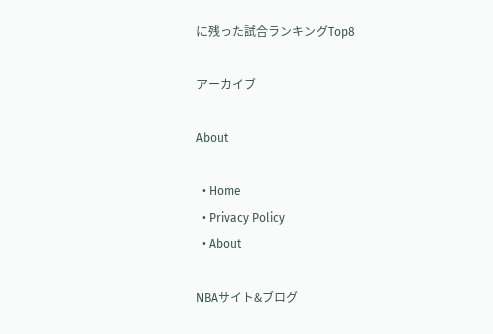に残った試合ランキングTop8

アーカイブ

About

  • Home
  • Privacy Policy
  • About

NBAサイト&ブログ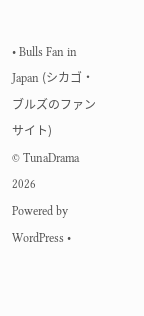• Bulls Fan in Japan (シカゴ・ブルズのファンサイト)
© TunaDrama 2026
Powered by WordPress •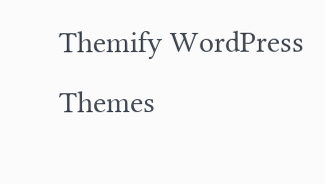Themify WordPress Themes